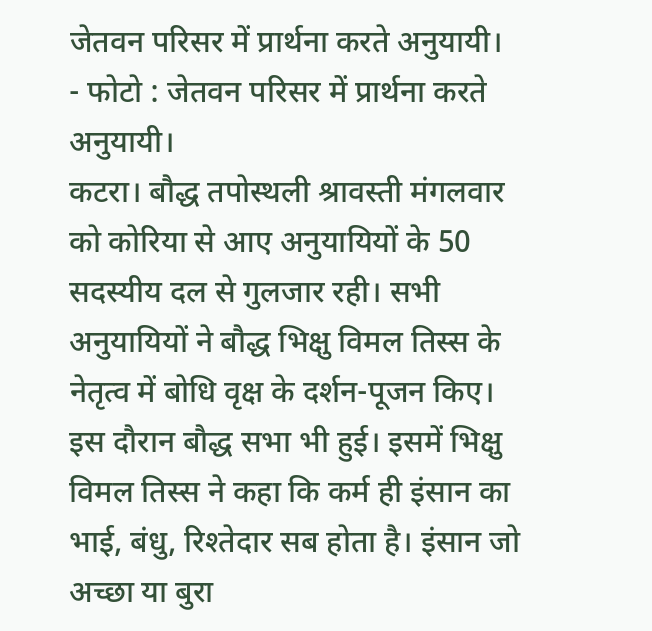जेतवन परिसर में प्रार्थना करते अनुयायी।
- फोटो : जेतवन परिसर में प्रार्थना करते अनुयायी।
कटरा। बौद्ध तपोस्थली श्रावस्ती मंगलवार को कोरिया से आए अनुयायियों के 50 सदस्यीय दल से गुलजार रही। सभी अनुयायियों ने बौद्ध भिक्षु विमल तिस्स के नेतृत्व में बोधि वृक्ष के दर्शन-पूजन किए। इस दौरान बौद्ध सभा भी हुई। इसमें भिक्षु विमल तिस्स ने कहा कि कर्म ही इंसान का भाई, बंधु, रिश्तेदार सब होता है। इंसान जो अच्छा या बुरा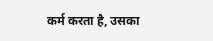कर्म करता है, उसका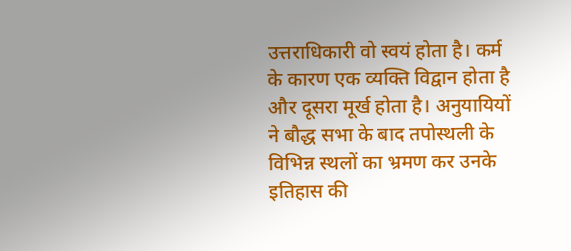उत्तराधिकारी वो स्वयं होता है। कर्म के कारण एक व्यक्ति विद्वान होता है और दूसरा मूर्ख होता है। अनुयायियों ने बौद्ध सभा के बाद तपोस्थली के विभिन्न स्थलों का भ्रमण कर उनके इतिहास की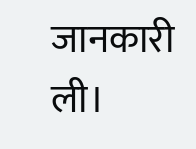जानकारी ली।